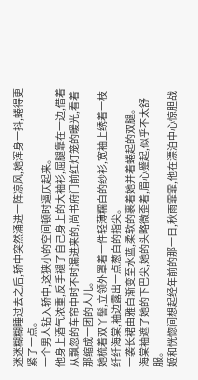迷迷糊糊睡过去之后,轿中突然涌进一阵凉风,她浑身一抖,蜷得更紧了一点。
一个男人钻入轿中,这狭小的空间顿时逼仄起来。
他身上酒气浓重,反手褪了自己身上的大袖衫,屈腿靠在一边,借着从飘忽的车帘中时不时漏进来的,尚书府门前红灯笼的暖光,看着那缩成一团的人儿。
她梳着双丫髻,立领外罩着一件轻薄糯白的纱衫,宽袖上绣着一枝纤纤海棠,袖边露出一点葱白的指尖。
一袭长裙由雅白渐变至水蓝,柔软的裹着她并着蜷起的双腿。
海棠袖遮了她的下巴尖,她的头略微歪着,眉心蹙起,似乎不太舒服。
姬和恍惚间想起经年前的那一日,秋雨霏霏,他在漂泊中心惊胆战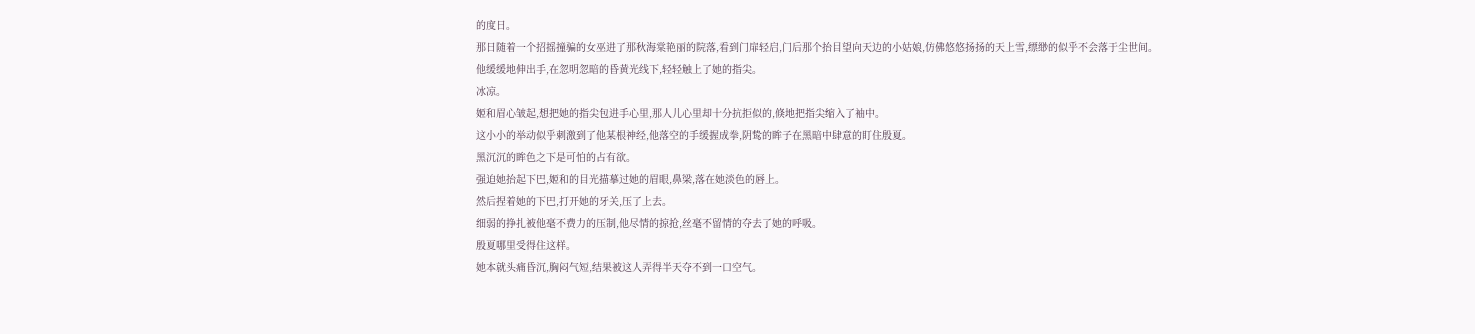的度日。
那日随着一个招摇撞骗的女巫进了那秋海棠艳丽的院落,看到门扉轻启,门后那个抬目望向天边的小姑娘,仿佛悠悠扬扬的天上雪,缥缈的似乎不会落于尘世间。
他缓缓地伸出手,在忽明忽暗的昏黄光线下,轻轻触上了她的指尖。
冰凉。
姬和眉心皱起,想把她的指尖包进手心里,那人儿心里却十分抗拒似的,倏地把指尖缩入了袖中。
这小小的举动似乎刺激到了他某根神经,他落空的手缓握成拳,阴鸷的眸子在黑暗中肆意的盯住殷夏。
黑沉沉的眸色之下是可怕的占有欲。
强迫她抬起下巴,姬和的目光描摹过她的眉眼,鼻梁,落在她淡色的唇上。
然后捏着她的下巴,打开她的牙关,压了上去。
细弱的挣扎被他毫不费力的压制,他尽情的掠抢,丝毫不留情的夺去了她的呼吸。
殷夏哪里受得住这样。
她本就头痛昏沉,胸闷气短,结果被这人弄得半天夺不到一口空气。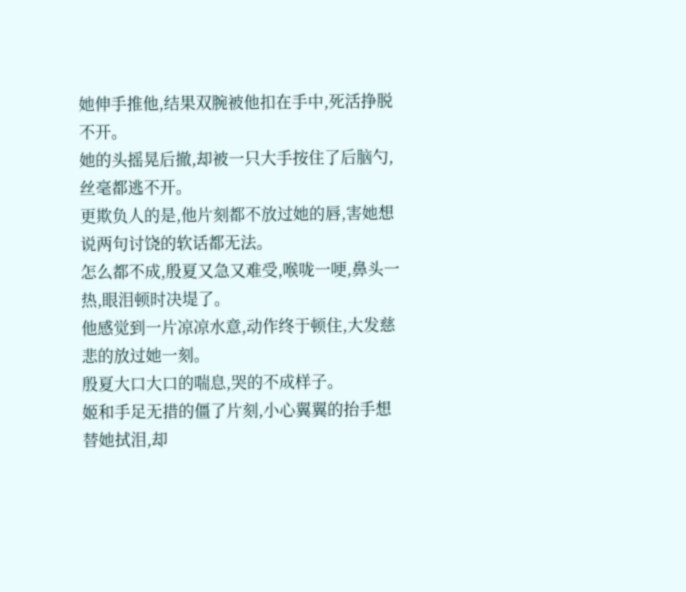她伸手推他,结果双腕被他扣在手中,死活挣脱不开。
她的头摇晃后撤,却被一只大手按住了后脑勺,丝毫都逃不开。
更欺负人的是,他片刻都不放过她的唇,害她想说两句讨饶的软话都无法。
怎么都不成,殷夏又急又难受,喉咙一哽,鼻头一热,眼泪顿时决堤了。
他感觉到一片凉凉水意,动作终于顿住,大发慈悲的放过她一刻。
殷夏大口大口的喘息,哭的不成样子。
姬和手足无措的僵了片刻,小心翼翼的抬手想替她拭泪,却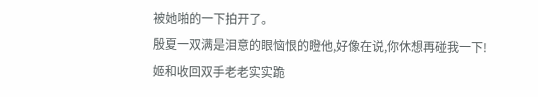被她啪的一下拍开了。
殷夏一双满是泪意的眼恼恨的瞪他,好像在说,你休想再碰我一下!
姬和收回双手老老实实跪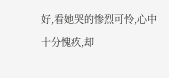好,看她哭的惨烈可怜,心中十分愧疚,却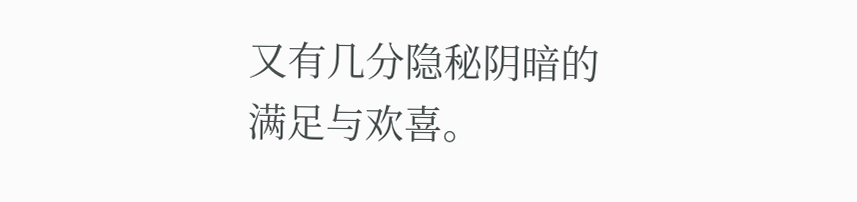又有几分隐秘阴暗的满足与欢喜。